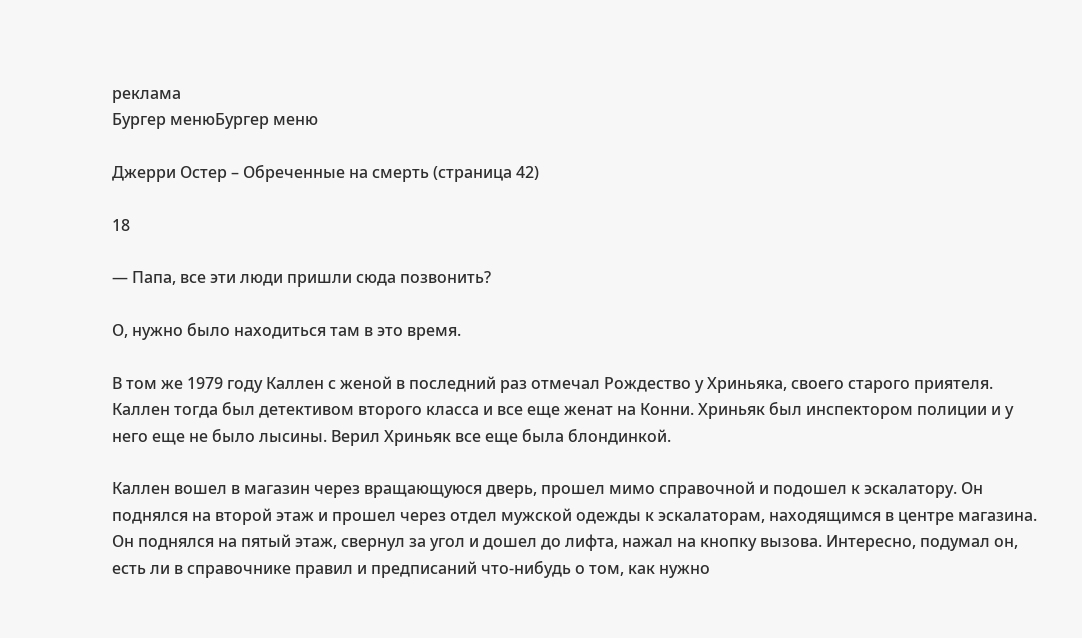реклама
Бургер менюБургер меню

Джерри Остер – Обреченные на смерть (страница 42)

18

— Папа, все эти люди пришли сюда позвонить?

О, нужно было находиться там в это время.

В том же 1979 году Каллен с женой в последний раз отмечал Рождество у Хриньяка, своего старого приятеля. Каллен тогда был детективом второго класса и все еще женат на Конни. Хриньяк был инспектором полиции и у него еще не было лысины. Верил Хриньяк все еще была блондинкой.

Каллен вошел в магазин через вращающуюся дверь, прошел мимо справочной и подошел к эскалатору. Он поднялся на второй этаж и прошел через отдел мужской одежды к эскалаторам, находящимся в центре магазина. Он поднялся на пятый этаж, свернул за угол и дошел до лифта, нажал на кнопку вызова. Интересно, подумал он, есть ли в справочнике правил и предписаний что-нибудь о том, как нужно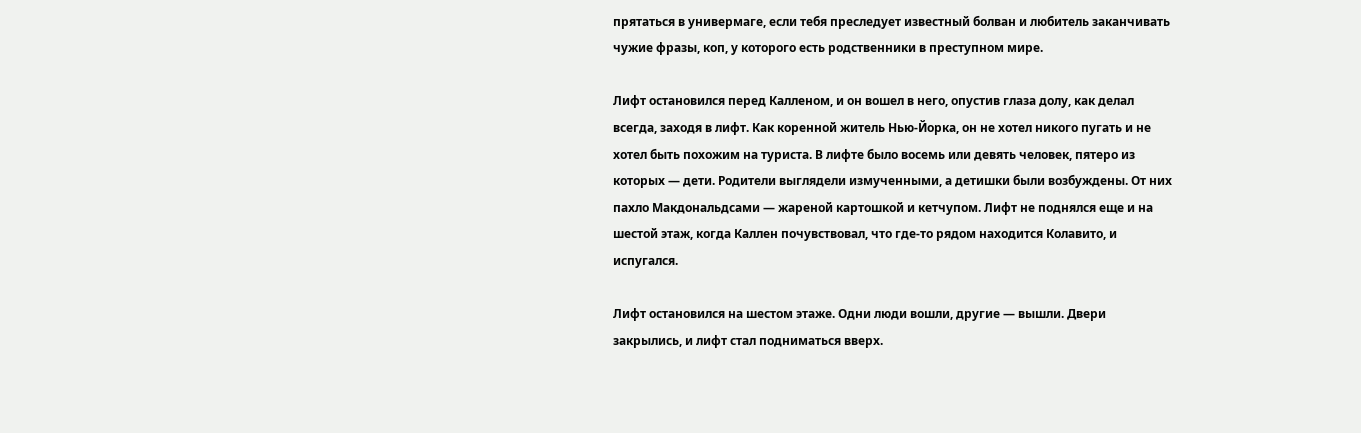прятаться в универмаге, если тебя преследует известный болван и любитель заканчивать чужие фразы, коп, у которого есть родственники в преступном мире.

Лифт остановился перед Калленом, и он вошел в него, опустив глаза долу, как делал всегда, заходя в лифт. Как коренной житель Нью-Йорка, он не хотел никого пугать и не хотел быть похожим на туриста. В лифте было восемь или девять человек, пятеро из которых — дети. Родители выглядели измученными, а детишки были возбуждены. От них пахло Макдональдсами — жареной картошкой и кетчупом. Лифт не поднялся еще и на шестой этаж, когда Каллен почувствовал, что где-то рядом находится Колавито, и испугался.

Лифт остановился на шестом этаже. Одни люди вошли, другие — вышли. Двери закрылись, и лифт стал подниматься вверх.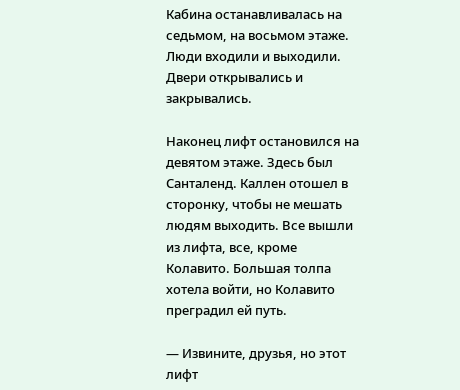Кабина останавливалась на седьмом, на восьмом этаже. Люди входили и выходили. Двери открывались и закрывались.

Наконец лифт остановился на девятом этаже. Здесь был Санталенд. Каллен отошел в сторонку, чтобы не мешать людям выходить. Все вышли из лифта, все, кроме Колавито. Большая толпа хотела войти, но Колавито преградил ей путь.

— Извините, друзья, но этот лифт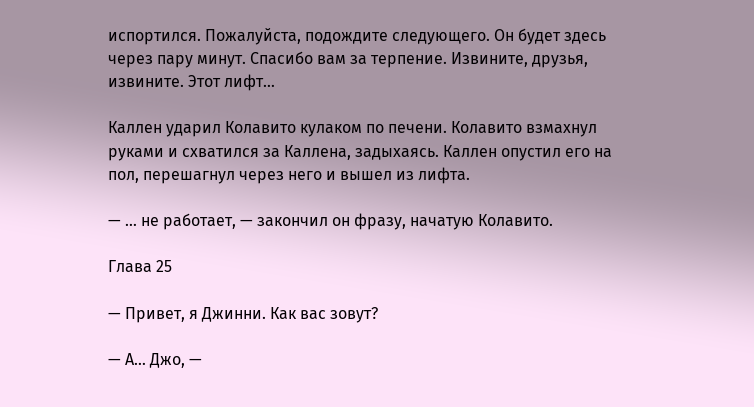испортился. Пожалуйста, подождите следующего. Он будет здесь через пару минут. Спасибо вам за терпение. Извините, друзья, извините. Этот лифт…

Каллен ударил Колавито кулаком по печени. Колавито взмахнул руками и схватился за Каллена, задыхаясь. Каллен опустил его на пол, перешагнул через него и вышел из лифта.

— … не работает, — закончил он фразу, начатую Колавито.

Глава 25

— Привет, я Джинни. Как вас зовут?

— А… Джо, —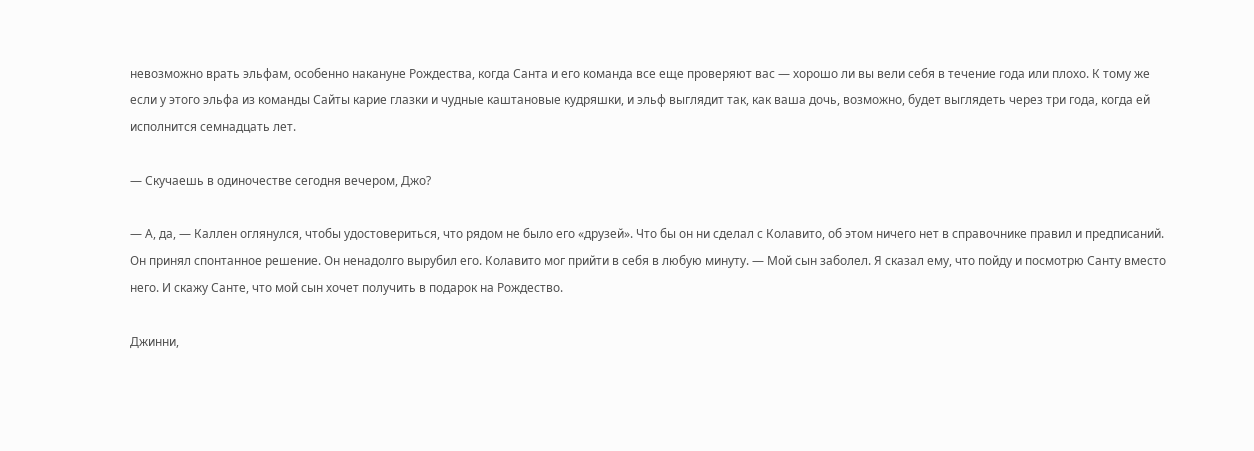невозможно врать эльфам, особенно накануне Рождества, когда Санта и его команда все еще проверяют вас — хорошо ли вы вели себя в течение года или плохо. К тому же если у этого эльфа из команды Сайты карие глазки и чудные каштановые кудряшки, и эльф выглядит так, как ваша дочь, возможно, будет выглядеть через три года, когда ей исполнится семнадцать лет.

— Скучаешь в одиночестве сегодня вечером, Джо?

— А, да, — Каллен оглянулся, чтобы удостовериться, что рядом не было его «друзей». Что бы он ни сделал с Колавито, об этом ничего нет в справочнике правил и предписаний. Он принял спонтанное решение. Он ненадолго вырубил его. Колавито мог прийти в себя в любую минуту. — Мой сын заболел. Я сказал ему, что пойду и посмотрю Санту вместо него. И скажу Санте, что мой сын хочет получить в подарок на Рождество.

Джинни,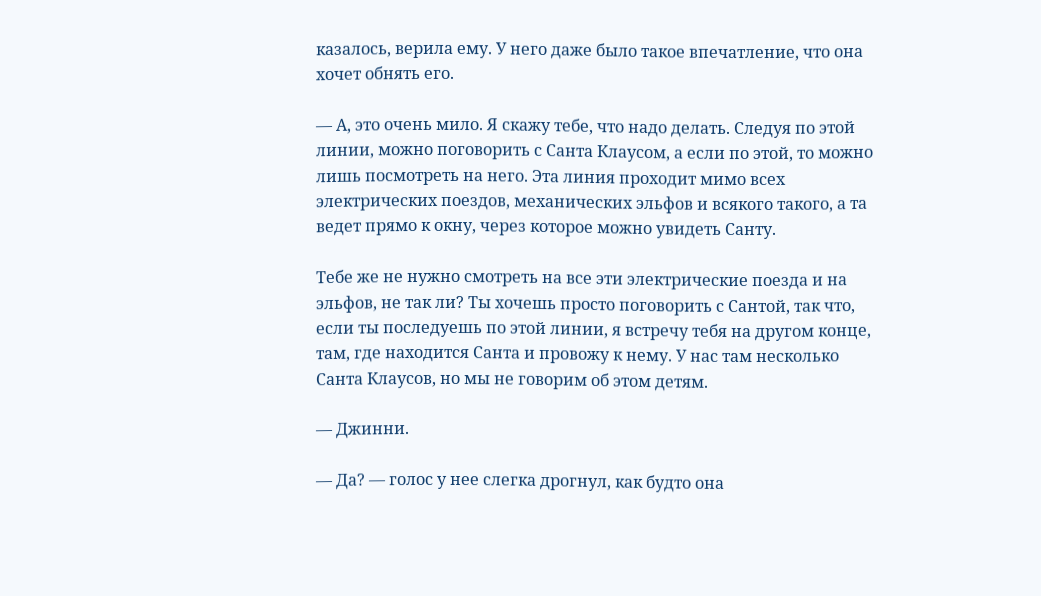казалось, верила ему. У него даже было такое впечатление, что она хочет обнять его.

— А, это очень мило. Я скажу тебе, что надо делать. Следуя по этой линии, можно поговорить с Санта Клаусом, а если по этой, то можно лишь посмотреть на него. Эта линия проходит мимо всех электрических поездов, механических эльфов и всякого такого, а та ведет прямо к окну, через которое можно увидеть Санту.

Тебе же не нужно смотреть на все эти электрические поезда и на эльфов, не так ли? Ты хочешь просто поговорить с Сантой, так что, если ты последуешь по этой линии, я встречу тебя на другом конце, там, где находится Санта и провожу к нему. У нас там несколько Санта Клаусов, но мы не говорим об этом детям.

— Джинни.

— Да? — голос у нее слегка дрогнул, как будто она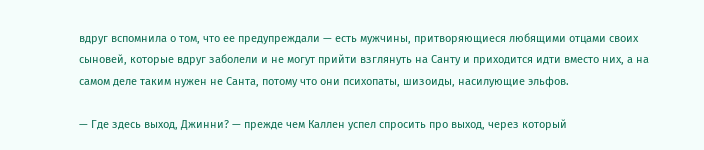вдруг вспомнила о том, что ее предупреждали — есть мужчины, притворяющиеся любящими отцами своих сыновей, которые вдруг заболели и не могут прийти взглянуть на Санту и приходится идти вместо них, а на самом деле таким нужен не Санта, потому что они психопаты, шизоиды, насилующие эльфов.

— Где здесь выход, Джинни? — прежде чем Каллен успел спросить про выход, через который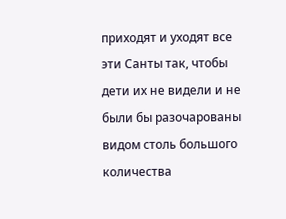приходят и уходят все эти Санты так, чтобы дети их не видели и не были бы разочарованы видом столь большого количества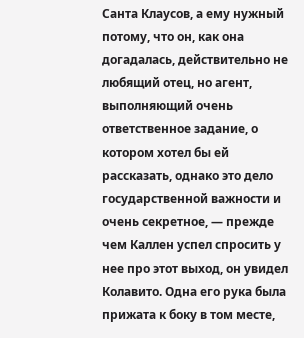Санта Клаусов, а ему нужный потому, что он, как она догадалась, действительно не любящий отец, но агент, выполняющий очень ответственное задание, о котором хотел бы ей рассказать, однако это дело государственной важности и очень секретное, — прежде чем Каллен успел спросить у нее про этот выход, он увидел Колавито. Одна его рука была прижата к боку в том месте,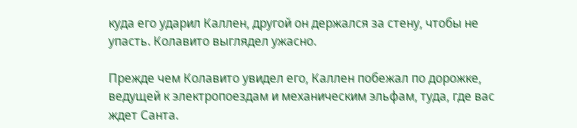куда его ударил Каллен, другой он держался за стену, чтобы не упасть. Колавито выглядел ужасно.

Прежде чем Колавито увидел его, Каллен побежал по дорожке, ведущей к электропоездам и механическим эльфам, туда, где вас ждет Санта.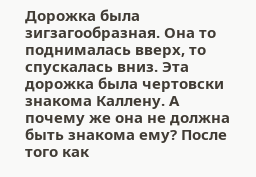Дорожка была зигзагообразная. Она то поднималась вверх, то спускалась вниз. Эта дорожка была чертовски знакома Каллену. А почему же она не должна быть знакома ему? После того как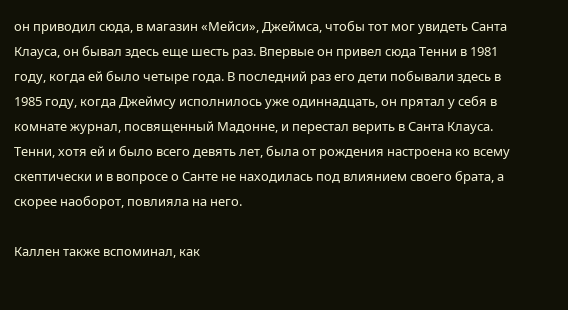он приводил сюда, в магазин «Мейси», Джеймса, чтобы тот мог увидеть Санта Клауса, он бывал здесь еще шесть раз. Впервые он привел сюда Тенни в 1981 году, когда ей было четыре года. В последний раз его дети побывали здесь в 1985 году, когда Джеймсу исполнилось уже одиннадцать, он прятал у себя в комнате журнал, посвященный Мадонне, и перестал верить в Санта Клауса. Тенни, хотя ей и было всего девять лет, была от рождения настроена ко всему скептически и в вопросе о Санте не находилась под влиянием своего брата, а скорее наоборот, повлияла на него.

Каллен также вспоминал, как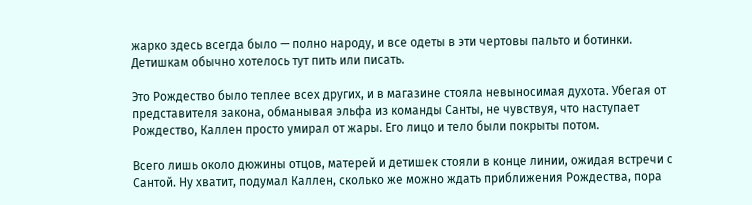жарко здесь всегда было — полно народу, и все одеты в эти чертовы пальто и ботинки. Детишкам обычно хотелось тут пить или писать.

Это Рождество было теплее всех других, и в магазине стояла невыносимая духота. Убегая от представителя закона, обманывая эльфа из команды Санты, не чувствуя, что наступает Рождество, Каллен просто умирал от жары. Его лицо и тело были покрыты потом.

Всего лишь около дюжины отцов, матерей и детишек стояли в конце линии, ожидая встречи с Сантой. Ну хватит, подумал Каллен, сколько же можно ждать приближения Рождества, пора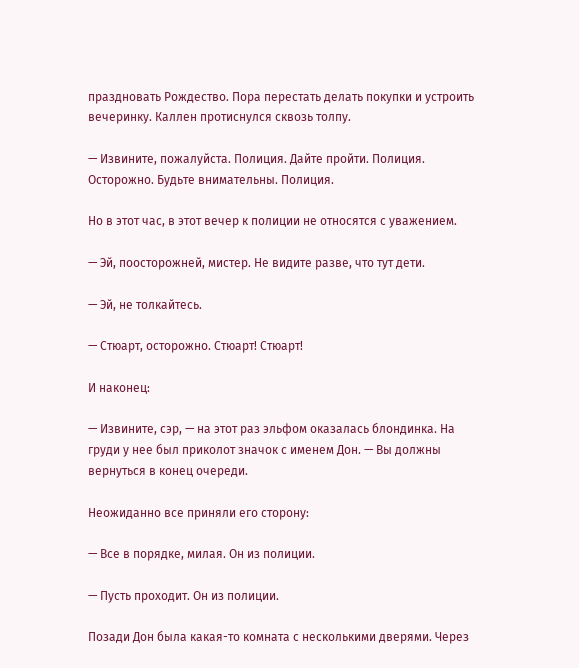праздновать Рождество. Пора перестать делать покупки и устроить вечеринку. Каллен протиснулся сквозь толпу.

— Извините, пожалуйста. Полиция. Дайте пройти. Полиция. Осторожно. Будьте внимательны. Полиция.

Но в этот час, в этот вечер к полиции не относятся с уважением.

— Эй, поосторожней, мистер. Не видите разве, что тут дети.

— Эй, не толкайтесь.

— Стюарт, осторожно. Стюарт! Стюарт!

И наконец:

— Извините, сэр, — на этот раз эльфом оказалась блондинка. На груди у нее был приколот значок с именем Дон. — Вы должны вернуться в конец очереди.

Неожиданно все приняли его сторону:

— Все в порядке, милая. Он из полиции.

— Пусть проходит. Он из полиции.

Позади Дон была какая-то комната с несколькими дверями. Через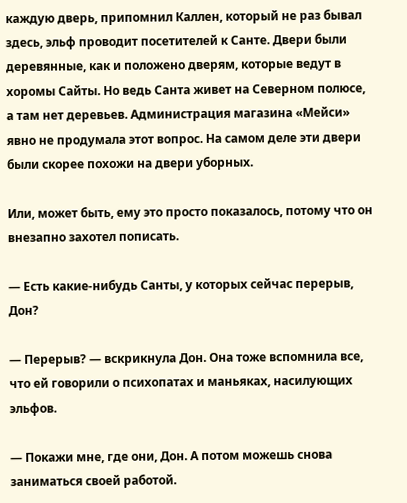каждую дверь, припомнил Каллен, который не раз бывал здесь, эльф проводит посетителей к Санте. Двери были деревянные, как и положено дверям, которые ведут в хоромы Сайты. Но ведь Санта живет на Северном полюсе, а там нет деревьев. Администрация магазина «Мейси» явно не продумала этот вопрос. На самом деле эти двери были скорее похожи на двери уборных.

Или, может быть, ему это просто показалось, потому что он внезапно захотел пописать.

— Есть какие-нибудь Санты, у которых сейчас перерыв, Дон?

— Перерыв? — вскрикнула Дон. Она тоже вспомнила все, что ей говорили о психопатах и маньяках, насилующих эльфов.

— Покажи мне, где они, Дон. А потом можешь снова заниматься своей работой.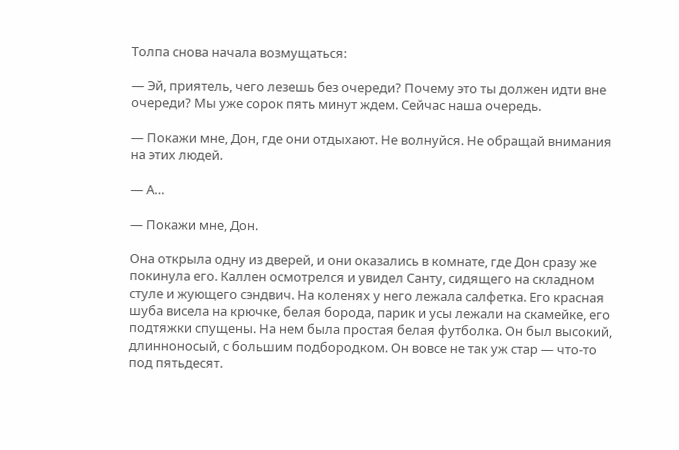Толпа снова начала возмущаться:

— Эй, приятель, чего лезешь без очереди? Почему это ты должен идти вне очереди? Мы уже сорок пять минут ждем. Сейчас наша очередь.

— Покажи мне, Дон, где они отдыхают. Не волнуйся. Не обращай внимания на этих людей.

— А…

— Покажи мне, Дон.

Она открыла одну из дверей, и они оказались в комнате, где Дон сразу же покинула его. Каллен осмотрелся и увидел Санту, сидящего на складном стуле и жующего сэндвич. На коленях у него лежала салфетка. Его красная шуба висела на крючке, белая борода, парик и усы лежали на скамейке, его подтяжки спущены. На нем была простая белая футболка. Он был высокий, длинноносый, с большим подбородком. Он вовсе не так уж стар — что-то под пятьдесят.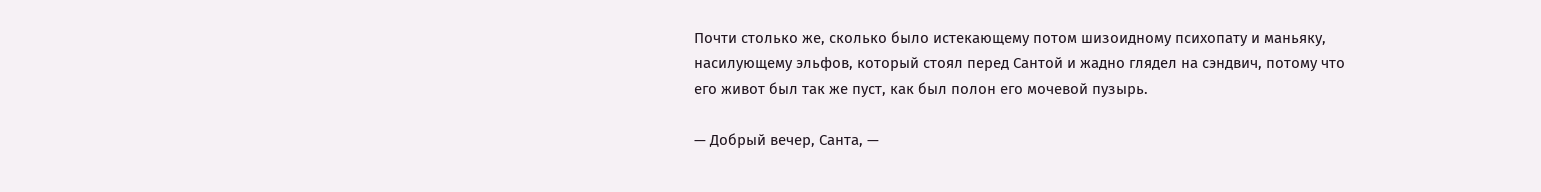Почти столько же, сколько было истекающему потом шизоидному психопату и маньяку, насилующему эльфов, который стоял перед Сантой и жадно глядел на сэндвич, потому что его живот был так же пуст, как был полон его мочевой пузырь.

— Добрый вечер, Санта, —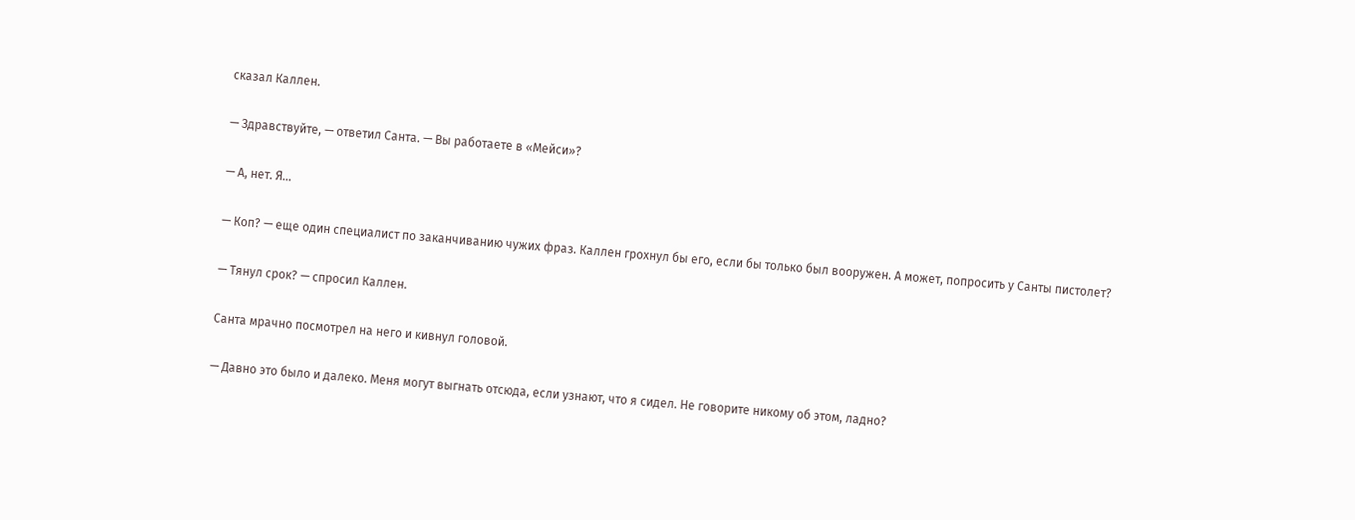сказал Каллен.

— Здравствуйте, — ответил Санта. — Вы работаете в «Мейси»?

— А, нет. Я…

— Коп? — еще один специалист по заканчиванию чужих фраз. Каллен грохнул бы его, если бы только был вооружен. А может, попросить у Санты пистолет?

— Тянул срок? — спросил Каллен.

Санта мрачно посмотрел на него и кивнул головой.

— Давно это было и далеко. Меня могут выгнать отсюда, если узнают, что я сидел. Не говорите никому об этом, ладно?